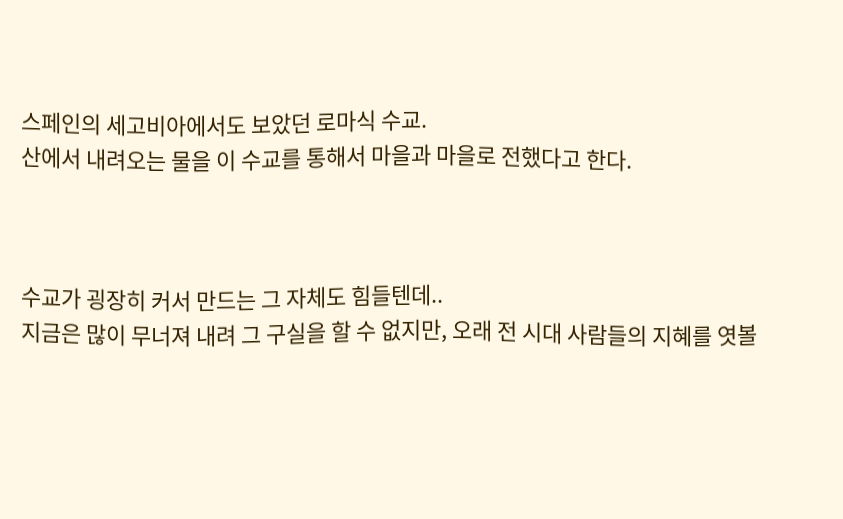스페인의 세고비아에서도 보았던 로마식 수교.
산에서 내려오는 물을 이 수교를 통해서 마을과 마을로 전했다고 한다.



수교가 굉장히 커서 만드는 그 자체도 힘들텐데..
지금은 많이 무너져 내려 그 구실을 할 수 없지만, 오래 전 시대 사람들의 지혜를 엿볼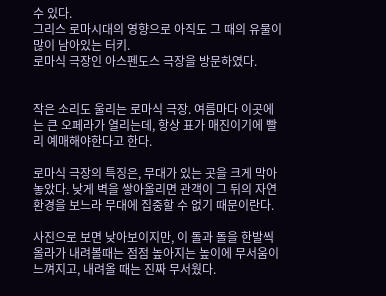수 있다.
그리스 로마시대의 영향으로 아직도 그 때의 유물이 많이 남아있는 터키.
로마식 극장인 아스펜도스 극장을 방문하였다.


작은 소리도 울리는 로마식 극장. 여름마다 이곳에는 큰 오페라가 열리는데, 항상 표가 매진이기에 빨리 예매해야한다고 한다.

로마식 극장의 특징은, 무대가 있는 곳을 크게 막아놓았다. 낮게 벽을 쌓아올리면 관객이 그 뒤의 자연환경을 보느라 무대에 집중할 수 없기 때문이란다.

사진으로 보면 낮아보이지만, 이 돌과 돌을 한발씩 올라가 내려볼때는 점점 높아지는 높이에 무서움이 느껴지고, 내려올 때는 진짜 무서웠다.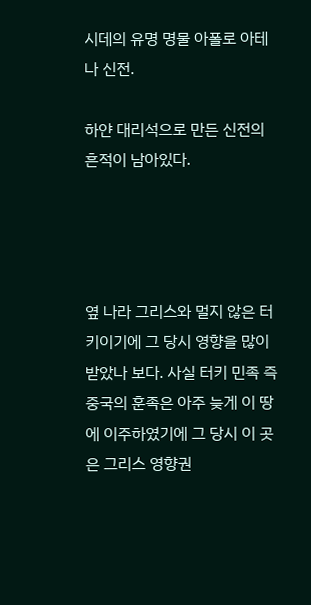시데의 유명 명물 아폴로 아테나 신전.

하얀 대리석으로 만든 신전의 흔적이 남아있다.




옆 나라 그리스와 멀지 않은 터키이기에 그 당시 영향을 많이 받았나 보다. 사실 터키 민족 즉 중국의 훈족은 아주 늦게 이 땅에 이주하였기에 그 당시 이 곳은 그리스 영향권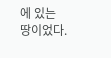에 있는 땅이었다.